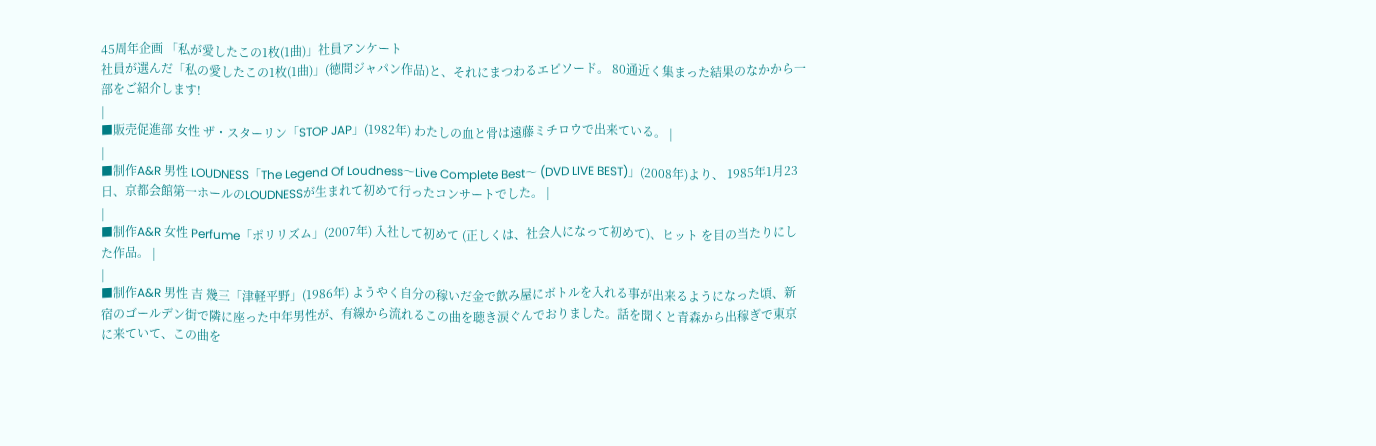45周年企画 「私が愛したこの1枚(1曲)」社員アンケート
社員が選んだ「私の愛したこの1枚(1曲)」(徳間ジャパン作品)と、それにまつわるエピソード。 80通近く集まった結果のなかから一部をご紹介します!
|
■販売促進部 女性 ザ・スターリン「STOP JAP」(1982年) わたしの血と骨は遠藤ミチロウで出来ている。 |
|
■制作A&R 男性 LOUDNESS「The Legend Of Loudness〜Live Complete Best〜 (DVD LIVE BEST)」(2008年)より、 1985年1月23日、京都会館第一ホールのLOUDNESSが生まれて初めて行ったコンサートでした。 |
|
■制作A&R 女性 Perfume「ポリリズム」(2007年) 入社して初めて (正しくは、社会人になって初めて)、ヒット を目の当たりにした作品。 |
|
■制作A&R 男性 吉 幾三「津軽平野」(1986年) ようやく自分の稼いだ金で飲み屋にボトルを入れる事が出来るようになった頃、新宿のゴールデン街で隣に座った中年男性が、有線から流れるこの曲を聴き涙ぐんでおりました。話を聞くと青森から出稼ぎで東京に来ていて、この曲を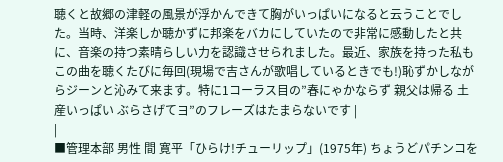聴くと故郷の津軽の風景が浮かんできて胸がいっぱいになると云うことでした。当時、洋楽しか聴かずに邦楽をバカにしていたので非常に感動したと共に、音楽の持つ素晴らしい力を認識させられました。最近、家族を持った私もこの曲を聴くたびに毎回(現場で吉さんが歌唱しているときでも!)恥ずかしながらジーンと沁みて来ます。特に1コーラス目の”春にゃかならず 親父は帰る 土産いっぱい ぶらさげてヨ”のフレーズはたまらないです |
|
■管理本部 男性 間 寛平「ひらけ!チューリップ」(1975年) ちょうどパチンコを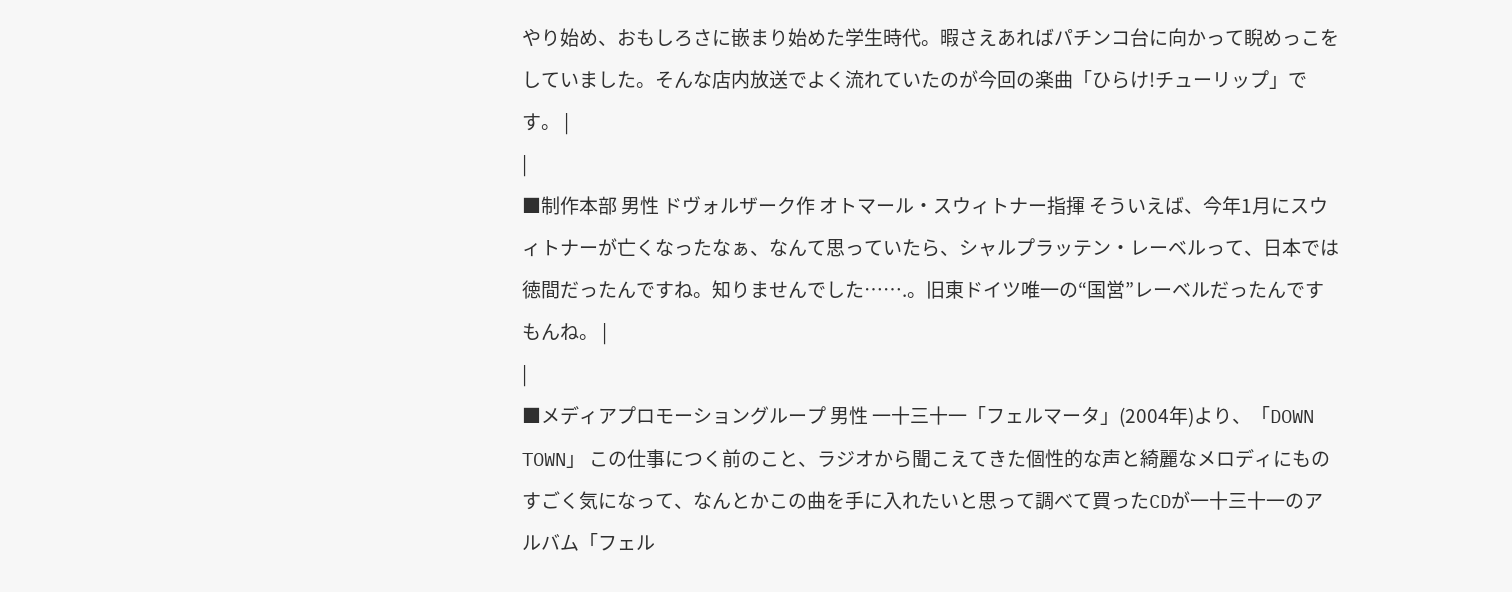やり始め、おもしろさに嵌まり始めた学生時代。暇さえあればパチンコ台に向かって睨めっこをしていました。そんな店内放送でよく流れていたのが今回の楽曲「ひらけ!チューリップ」です。 |
|
■制作本部 男性 ドヴォルザーク作 オトマール・スウィトナー指揮 そういえば、今年1月にスウィトナーが亡くなったなぁ、なんて思っていたら、シャルプラッテン・レーベルって、日本では徳間だったんですね。知りませんでした…….。旧東ドイツ唯一の“国営”レーベルだったんですもんね。 |
|
■メディアプロモーショングループ 男性 一十三十一「フェルマータ」(2004年)より、「DOWN TOWN」 この仕事につく前のこと、ラジオから聞こえてきた個性的な声と綺麗なメロディにものすごく気になって、なんとかこの曲を手に入れたいと思って調べて買ったCDが一十三十一のアルバム「フェル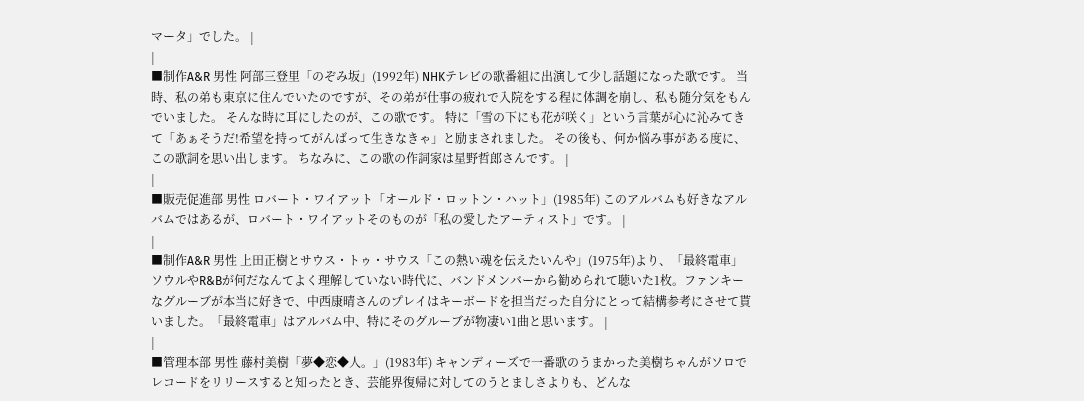マータ」でした。 |
|
■制作A&R 男性 阿部三登里「のぞみ坂」(1992年) NHKテレビの歌番組に出演して少し話題になった歌です。 当時、私の弟も東京に住んでいたのですが、その弟が仕事の疲れで入院をする程に体調を崩し、私も随分気をもんでいました。 そんな時に耳にしたのが、この歌です。 特に「雪の下にも花が咲く」という言葉が心に沁みてきて「あぁそうだ!希望を持ってがんばって生きなきゃ」と励まされました。 その後も、何か悩み事がある度に、この歌詞を思い出します。 ちなみに、この歌の作詞家は星野哲郎さんです。 |
|
■販売促進部 男性 ロバート・ワイアット「オールド・ロットン・ハット」(1985年) このアルバムも好きなアルバムではあるが、ロバート・ワイアットそのものが「私の愛したアーティスト」です。 |
|
■制作A&R 男性 上田正樹とサウス・トゥ・サウス「この熱い魂を伝えたいんや」(1975年)より、「最終電車」 ソウルやR&Bが何だなんてよく理解していない時代に、バンドメンバーから勧められて聴いた1枚。ファンキーなグルーブが本当に好きで、中西康晴さんのプレイはキーボードを担当だった自分にとって結構参考にさせて貰いました。「最終電車」はアルバム中、特にそのグルーブが物凄い1曲と思います。 |
|
■管理本部 男性 藤村美樹「夢◆恋◆人。」(1983年) キャンディーズで一番歌のうまかった美樹ちゃんがソロでレコードをリリースすると知ったとき、芸能界復帰に対してのうとましさよりも、どんな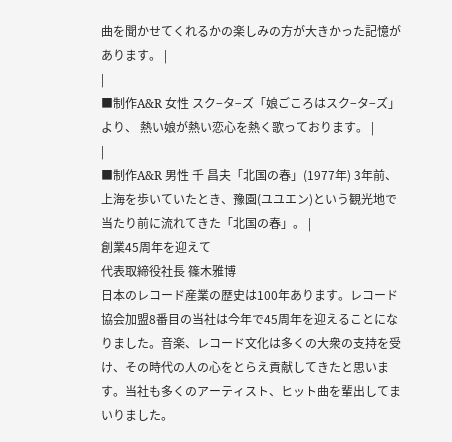曲を聞かせてくれるかの楽しみの方が大きかった記憶があります。 |
|
■制作A&R 女性 スク−タ−ズ「娘ごころはスク−タ−ズ」より、 熱い娘が熱い恋心を熱く歌っております。 |
|
■制作A&R 男性 千 昌夫「北国の春」(1977年) 3年前、上海を歩いていたとき、豫園(ユユエン)という観光地で当たり前に流れてきた「北国の春」。 |
創業45周年を迎えて
代表取締役社長 篠木雅博
日本のレコード産業の歴史は100年あります。レコード協会加盟8番目の当社は今年で45周年を迎えることになりました。音楽、レコード文化は多くの大衆の支持を受け、その時代の人の心をとらえ貢献してきたと思います。当社も多くのアーティスト、ヒット曲を輩出してまいりました。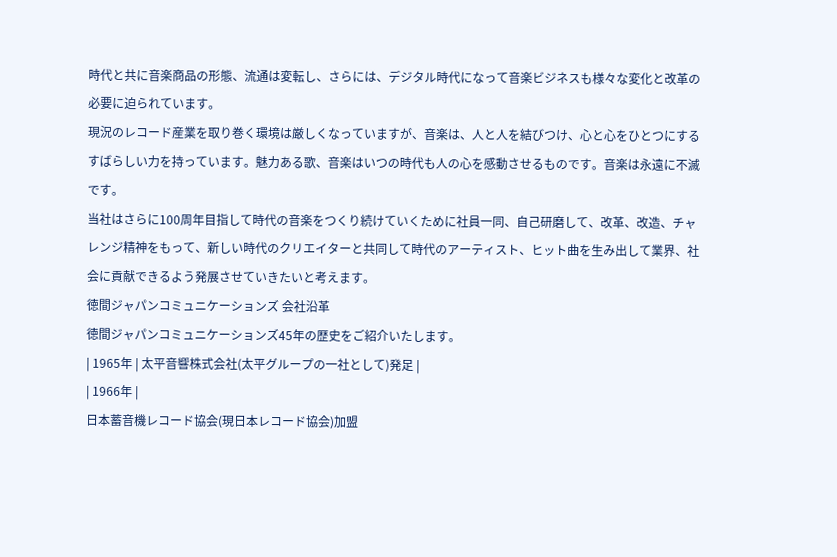時代と共に音楽商品の形態、流通は変転し、さらには、デジタル時代になって音楽ビジネスも様々な変化と改革の必要に迫られています。
現況のレコード産業を取り巻く環境は厳しくなっていますが、音楽は、人と人を結びつけ、心と心をひとつにするすばらしい力を持っています。魅力ある歌、音楽はいつの時代も人の心を感動させるものです。音楽は永遠に不滅です。
当社はさらに100周年目指して時代の音楽をつくり続けていくために社員一同、自己研磨して、改革、改造、チャレンジ精神をもって、新しい時代のクリエイターと共同して時代のアーティスト、ヒット曲を生み出して業界、社会に貢献できるよう発展させていきたいと考えます。
徳間ジャパンコミュニケーションズ 会社沿革
徳間ジャパンコミュニケーションズ45年の歴史をご紹介いたします。
| 1965年 | 太平音響株式会社(太平グループの一社として)発足 |
| 1966年 |
日本蓄音機レコード協会(現日本レコード協会)加盟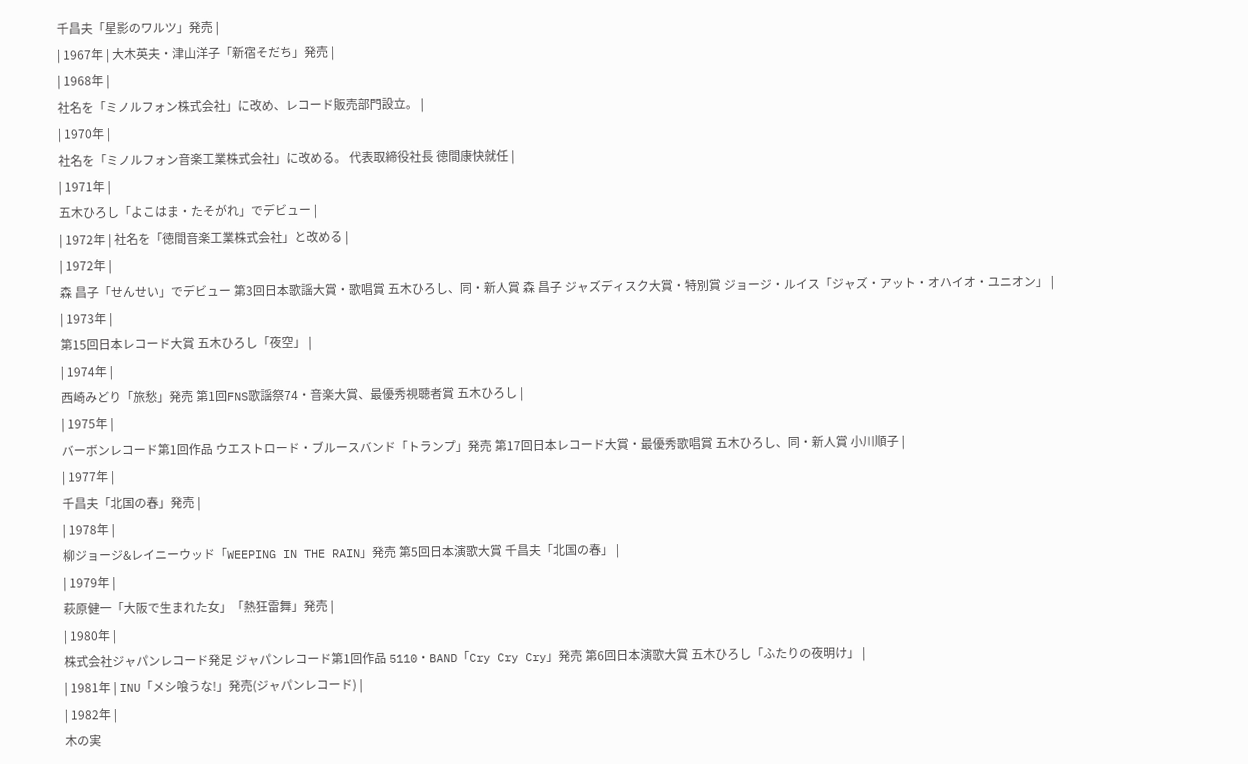千昌夫「星影のワルツ」発売 |
| 1967年 | 大木英夫・津山洋子「新宿そだち」発売 |
| 1968年 |
社名を「ミノルフォン株式会社」に改め、レコード販売部門設立。 |
| 1970年 |
社名を「ミノルフォン音楽工業株式会社」に改める。 代表取締役社長 徳間康快就任 |
| 1971年 |
五木ひろし「よこはま・たそがれ」でデビュー |
| 1972年 | 社名を「徳間音楽工業株式会社」と改める |
| 1972年 |
森 昌子「せんせい」でデビュー 第3回日本歌謡大賞・歌唱賞 五木ひろし、同・新人賞 森 昌子 ジャズディスク大賞・特別賞 ジョージ・ルイス「ジャズ・アット・オハイオ・ユニオン」 |
| 1973年 |
第15回日本レコード大賞 五木ひろし「夜空」 |
| 1974年 |
西崎みどり「旅愁」発売 第1回FNS歌謡祭74・音楽大賞、最優秀視聴者賞 五木ひろし |
| 1975年 |
バーボンレコード第1回作品 ウエストロード・ブルースバンド「トランプ」発売 第17回日本レコード大賞・最優秀歌唱賞 五木ひろし、同・新人賞 小川順子 |
| 1977年 |
千昌夫「北国の春」発売 |
| 1978年 |
柳ジョージ&レイニーウッド「WEEPING IN THE RAIN」発売 第5回日本演歌大賞 千昌夫「北国の春」 |
| 1979年 |
萩原健一「大阪で生まれた女」「熱狂雷舞」発売 |
| 1980年 |
株式会社ジャパンレコード発足 ジャパンレコード第1回作品 5110・BAND「Cry Cry Cry」発売 第6回日本演歌大賞 五木ひろし「ふたりの夜明け」 |
| 1981年 | INU「メシ喰うな!」発売(ジャパンレコード) |
| 1982年 |
木の実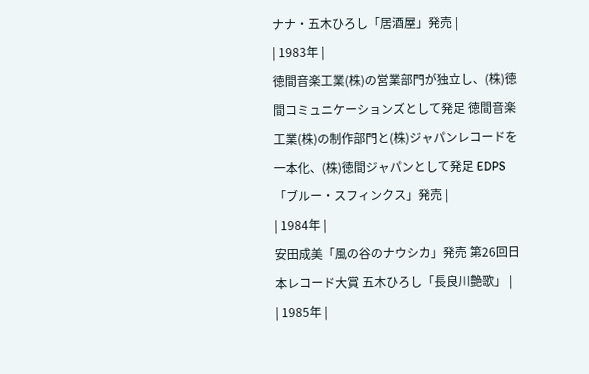ナナ・五木ひろし「居酒屋」発売 |
| 1983年 |
徳間音楽工業(株)の営業部門が独立し、(株)徳間コミュニケーションズとして発足 徳間音楽工業(株)の制作部門と(株)ジャパンレコードを一本化、(株)徳間ジャパンとして発足 EDPS「ブルー・スフィンクス」発売 |
| 1984年 |
安田成美「風の谷のナウシカ」発売 第26回日本レコード大賞 五木ひろし「長良川艶歌」 |
| 1985年 |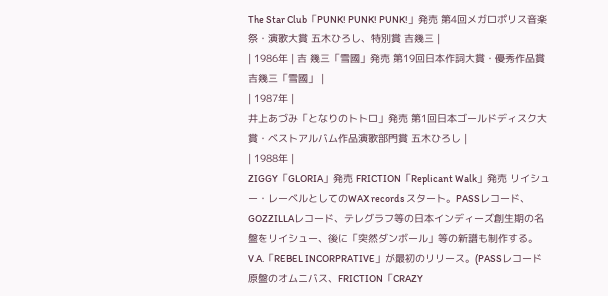The Star Club「PUNK! PUNK! PUNK!」発売 第4回メガロポリス音楽祭・演歌大賞 五木ひろし、特別賞 吉幾三 |
| 1986年 | 吉 幾三「雪國」発売 第19回日本作詞大賞・優秀作品賞 吉幾三「雪國」 |
| 1987年 |
井上あづみ「となりのトトロ」発売 第1回日本ゴールドディスク大賞・ベストアルバム作品演歌部門賞 五木ひろし |
| 1988年 |
ZIGGY「GLORIA」発売 FRICTION「Replicant Walk」発売 リイシュー・レーベルとしてのWAX records スタート。PASSレコード、GOZZILLAレコード、テレグラフ等の日本インディーズ創生期の名盤をリイシュー、後に「突然ダンボール」等の新譜も制作する。 V.A.「REBEL INCORPRATIVE」が最初のリリース。(PASSレコード原盤のオムニバス、FRICTION「CRAZY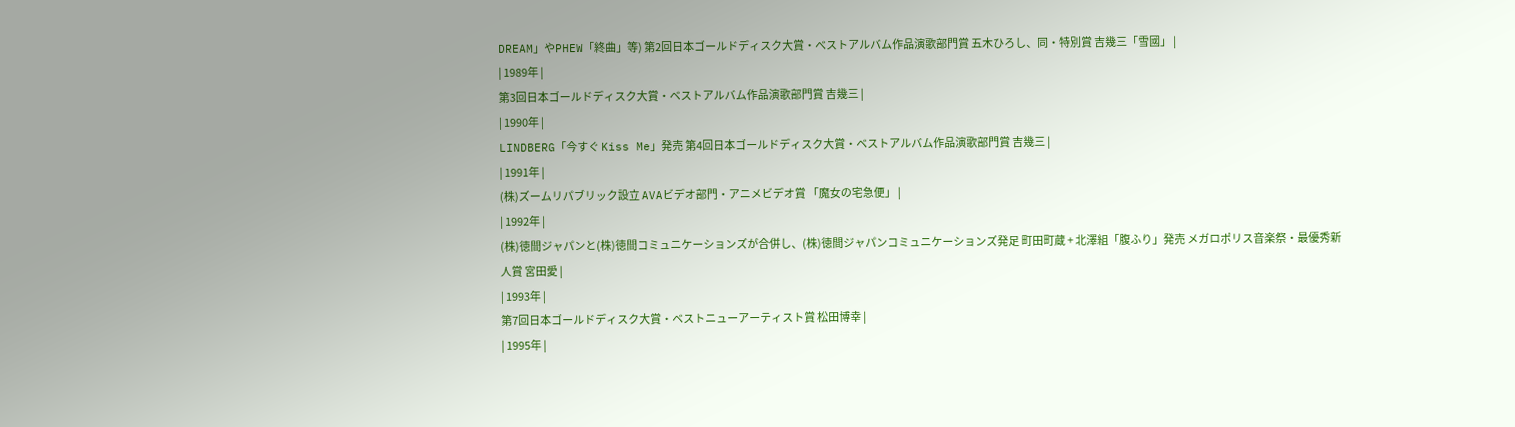DREAM」やPHEW「終曲」等) 第2回日本ゴールドディスク大賞・べストアルバム作品演歌部門賞 五木ひろし、同・特別賞 吉幾三「雪國」 |
| 1989年 |
第3回日本ゴールドディスク大賞・ベストアルバム作品演歌部門賞 吉幾三 |
| 1990年 |
LINDBERG「今すぐ Kiss Me」発売 第4回日本ゴールドディスク大賞・ベストアルバム作品演歌部門賞 吉幾三 |
| 1991年 |
(株)ズームリパブリック設立 AVAビデオ部門・アニメビデオ賞 「魔女の宅急便」 |
| 1992年 |
(株)徳間ジャパンと(株)徳間コミュニケーションズが合併し、(株)徳間ジャパンコミュニケーションズ発足 町田町蔵 + 北澤組「腹ふり」発売 メガロポリス音楽祭・最優秀新人賞 宮田愛 |
| 1993年 |
第7回日本ゴールドディスク大賞・ベストニューアーティスト賞 松田博幸 |
| 1995年 |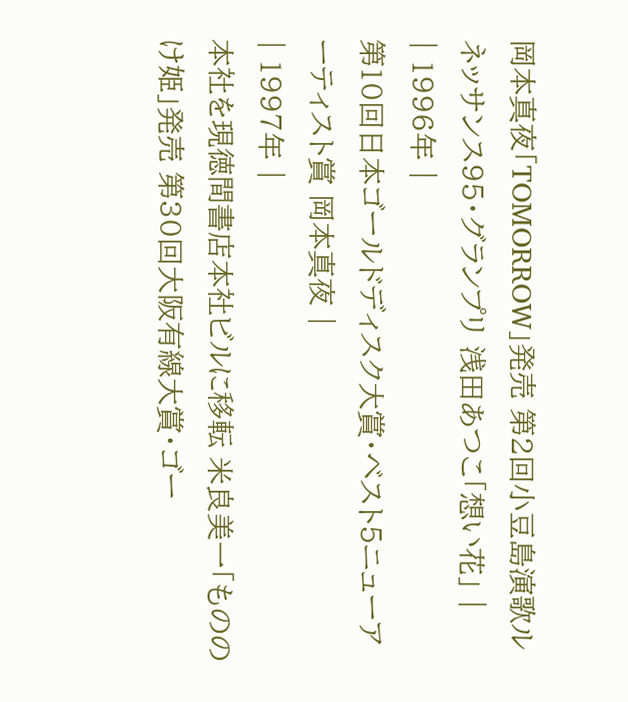岡本真夜「TOMORROW」発売 第2回小豆島演歌ルネッサンス95・グランプリ 浅田あつこ「想い花」 |
| 1996年 |
第10回日本ゴールドディスク大賞・ベスト5ニューアーティスト賞 岡本真夜 |
| 1997年 |
本社を現徳間書店本社ビルに移転 米良美一「もののけ姫」発売 第30回大阪有線大賞・ゴー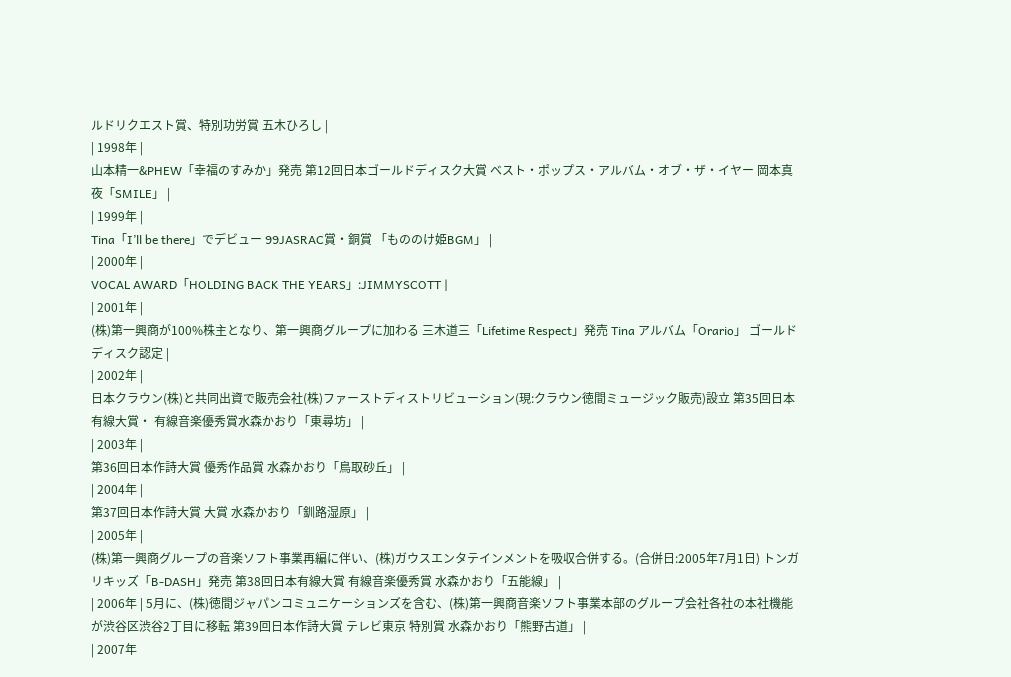ルドリクエスト賞、特別功労賞 五木ひろし |
| 1998年 |
山本精一&PHEW「幸福のすみか」発売 第12回日本ゴールドディスク大賞 ベスト・ポップス・アルバム・オブ・ザ・イヤー 岡本真夜「SMILE」 |
| 1999年 |
Tina「I’ll be there」でデビュー 99JASRAC賞・銅賞 「もののけ姫BGM」 |
| 2000年 |
VOCAL AWARD「HOLDING BACK THE YEARS」:JIMMYSCOTT |
| 2001年 |
(株)第一興商が100%株主となり、第一興商グループに加わる 三木道三「Lifetime Respect」発売 Tina アルバム「Orario」 ゴールドディスク認定 |
| 2002年 |
日本クラウン(株)と共同出資で販売会社(株)ファーストディストリビューション(現:クラウン徳間ミュージック販売)設立 第35回日本有線大賞・ 有線音楽優秀賞水森かおり「東尋坊」 |
| 2003年 |
第36回日本作詩大賞 優秀作品賞 水森かおり「鳥取砂丘」 |
| 2004年 |
第37回日本作詩大賞 大賞 水森かおり「釧路湿原」 |
| 2005年 |
(株)第一興商グループの音楽ソフト事業再編に伴い、(株)ガウスエンタテインメントを吸収合併する。(合併日:2005年7月1日) トンガリキッズ「B-DASH」発売 第38回日本有線大賞 有線音楽優秀賞 水森かおり「五能線」 |
| 2006年 | 5月に、(株)徳間ジャパンコミュニケーションズを含む、(株)第一興商音楽ソフト事業本部のグループ会社各社の本社機能が渋谷区渋谷2丁目に移転 第39回日本作詩大賞 テレビ東京 特別賞 水森かおり「熊野古道」 |
| 2007年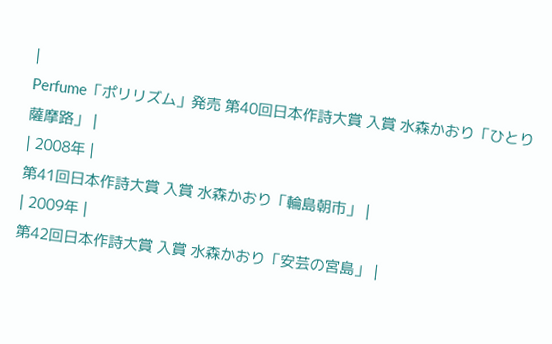|
Perfume「ポリリズム」発売 第40回日本作詩大賞 入賞 水森かおり「ひとり薩摩路」 |
| 2008年 |
第41回日本作詩大賞 入賞 水森かおり「輪島朝市」 |
| 2009年 |
第42回日本作詩大賞 入賞 水森かおり「安芸の宮島」 |